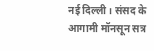नई दिल्ली। संसद के आगामी मॉनसून सत्र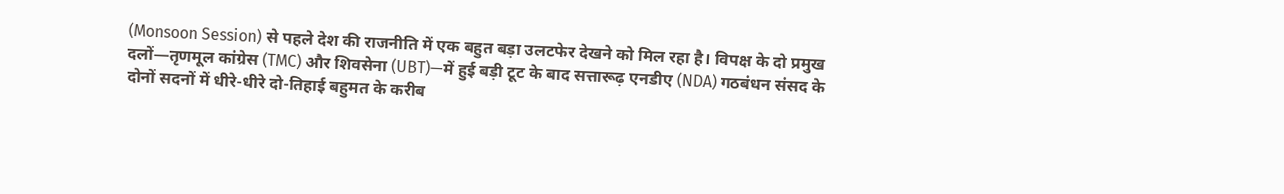(Monsoon Session) से पहले देश की राजनीति में एक बहुत बड़ा उलटफेर देखने को मिल रहा है। विपक्ष के दो प्रमुख दलों—तृणमूल कांग्रेस (TMC) और शिवसेना (UBT)—में हुई बड़ी टूट के बाद सत्तारूढ़ एनडीए (NDA) गठबंधन संसद के दोनों सदनों में धीरे-धीरे दो-तिहाई बहुमत के करीब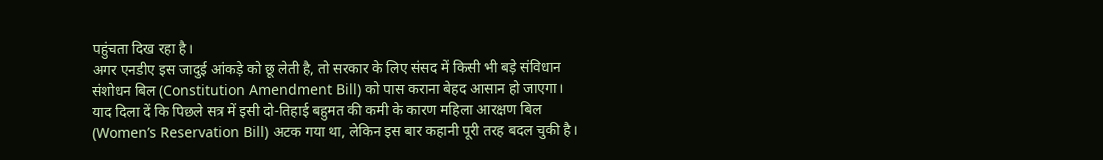पहुंचता दिख रहा है।
अगर एनडीए इस जादुई आंकड़े को छू लेती है, तो सरकार के लिए संसद में किसी भी बड़े संविधान संशोधन बिल (Constitution Amendment Bill) को पास कराना बेहद आसान हो जाएगा। याद दिला दें कि पिछले सत्र में इसी दो-तिहाई बहुमत की कमी के कारण महिला आरक्षण बिल (Women’s Reservation Bill) अटक गया था, लेकिन इस बार कहानी पूरी तरह बदल चुकी है।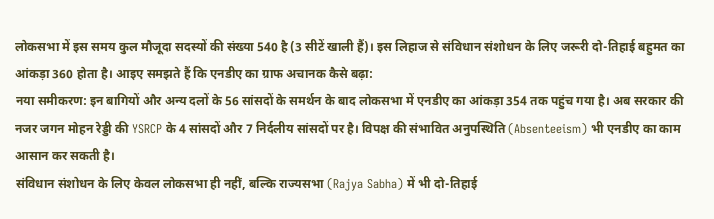लोकसभा में इस समय कुल मौजूदा सदस्यों की संख्या 540 है (3 सीटें खाली हैं)। इस लिहाज से संविधान संशोधन के लिए जरूरी दो-तिहाई बहुमत का आंकड़ा 360 होता है। आइए समझते हैं कि एनडीए का ग्राफ अचानक कैसे बढ़ा:
नया समीकरण: इन बागियों और अन्य दलों के 56 सांसदों के समर्थन के बाद लोकसभा में एनडीए का आंकड़ा 354 तक पहुंच गया है। अब सरकार की नजर जगन मोहन रेड्डी की YSRCP के 4 सांसदों और 7 निर्दलीय सांसदों पर है। विपक्ष की संभावित अनुपस्थिति (Absenteeism) भी एनडीए का काम आसान कर सकती है।
संविधान संशोधन के लिए केवल लोकसभा ही नहीं, बल्कि राज्यसभा (Rajya Sabha) में भी दो-तिहाई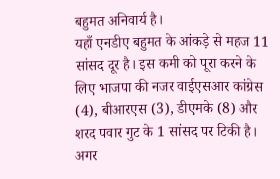बहुमत अनिवार्य है।
यहाँ एनडीए बहुमत के आंकड़े से महज 11 सांसद दूर है। इस कमी को पूरा करने के लिए भाजपा की नजर वाईएसआर कांग्रेस (4), बीआरएस (3), डीएमके (8) और शरद पवार गुट के 1 सांसद पर टिकी है। अगर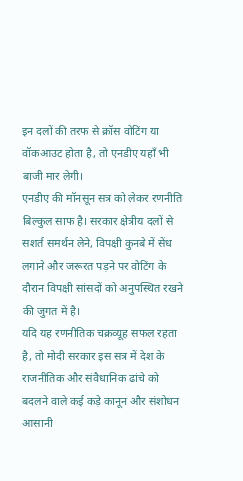इन दलों की तरफ से क्रॉस वोटिंग या वॉकआउट होता है, तो एनडीए यहाँ भी बाजी मार लेगी।
एनडीए की मॉनसून सत्र को लेकर रणनीति बिल्कुल साफ है। सरकार क्षेत्रीय दलों से सशर्त समर्थन लेने, विपक्षी कुनबे में सेंध लगाने और जरूरत पड़ने पर वोटिंग के दौरान विपक्षी सांसदों को अनुपस्थित रखने की जुगत में है।
यदि यह रणनीतिक चक्रव्यूह सफल रहता है, तो मोदी सरकार इस सत्र में देश के राजनीतिक और संवैधानिक ढांचे को बदलने वाले कई कड़े कानून और संशोधन आसानी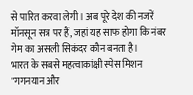से पारित करवा लेगी। अब पूरे देश की नजरें मॉनसून सत्र पर हैं, जहां यह साफ होगा कि नंबर गेम का असली सिकंदर कौन बनता है।
भारत के सबसे महत्वाकांक्षी स्पेस मिशन "गगनयान और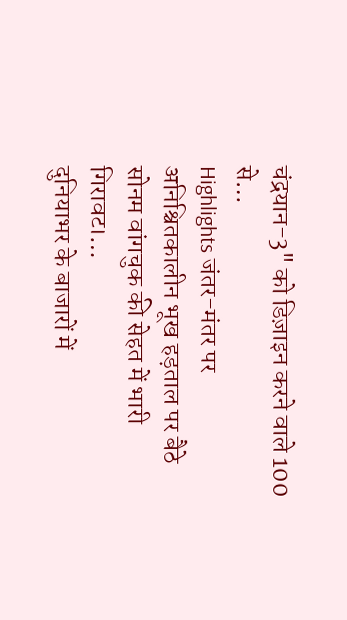चंद्रयान-3" को डिज़ाइन करने वाले 100 से…
Highlights जंतर-मंतर पर अनिश्चितकालीन भूख हड़ताल पर बैठे सोनम वांगचुक की सेहत में भारी गिरावट।…
दुनियाभर के बाजारों में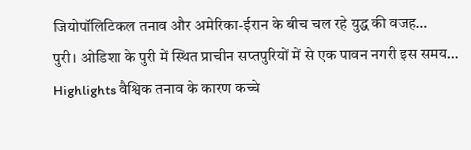जियोपॉलिटिकल तनाव और अमेरिका-ईरान के बीच चल रहे युद्ध की वजह…
पुरी। ओडिशा के पुरी में स्थित प्राचीन सप्तपुरियों में से एक पावन नगरी इस समय…
Highlights वैश्विक तनाव के कारण कच्चे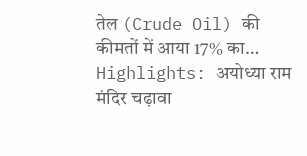तेल (Crude Oil) की कीमतों में आया 17% का…
Highlights: अयोध्या राम मंदिर चढ़ावा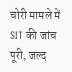चोरी मामले में SIT की जांच पूरी, जल्द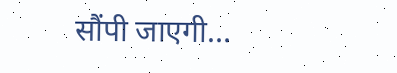सौंपी जाएगी…